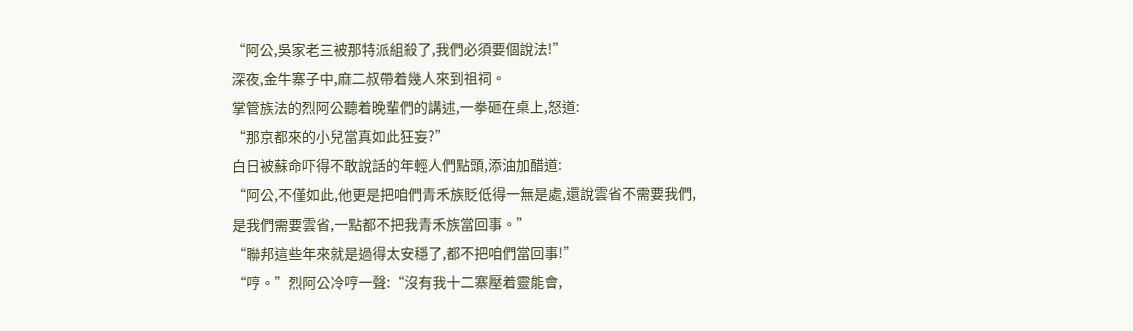“阿公,吳家老三被那特派組殺了,我們必須要個說法!”
深夜,金牛寨子中,麻二叔帶着幾人來到祖祠。
掌管族法的烈阿公聽着晚輩們的講述,一拳砸在桌上,怒道:
“那京都來的小兒當真如此狂妄?”
白日被蘇命吓得不敢說話的年輕人們點頭,添油加醋道:
“阿公,不僅如此,他更是把咱們青禾族貶低得一無是處,還說雲省不需要我們,是我們需要雲省,一點都不把我青禾族當回事。”
“聯邦這些年來就是過得太安穩了,都不把咱們當回事!”
“哼。”烈阿公冷哼一聲:“沒有我十二寨壓着靈能會,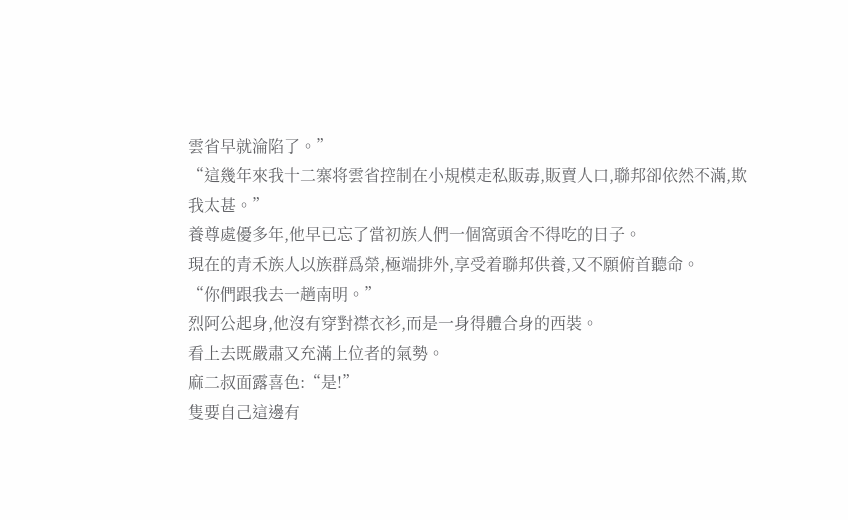雲省早就淪陷了。”
“這幾年來我十二寨将雲省控制在小規模走私販毒,販賣人口,聯邦卻依然不滿,欺我太甚。”
養尊處優多年,他早已忘了當初族人們一個窩頭舍不得吃的日子。
現在的青禾族人以族群爲榮,極端排外,享受着聯邦供養,又不願俯首聽命。
“你們跟我去一趟南明。”
烈阿公起身,他沒有穿對襟衣衫,而是一身得體合身的西裝。
看上去既嚴肅又充滿上位者的氣勢。
麻二叔面露喜色:“是!”
隻要自己這邊有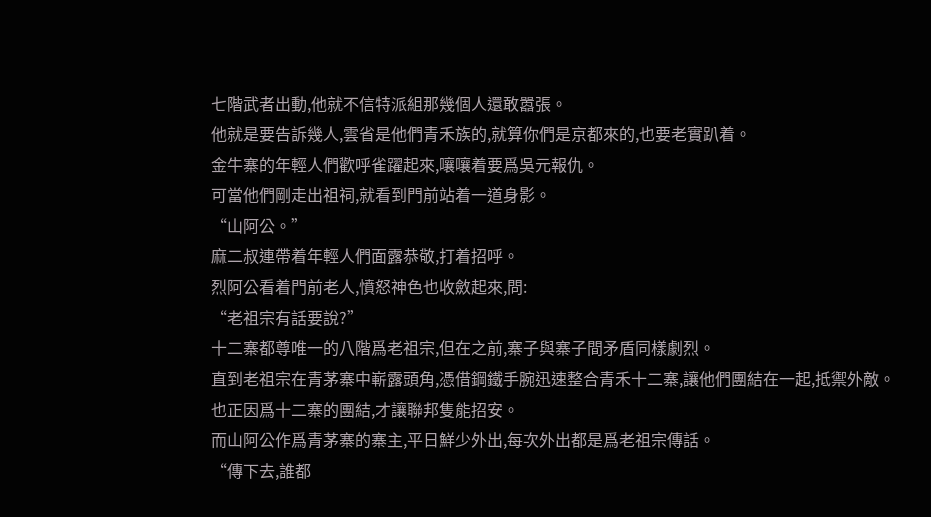七階武者出動,他就不信特派組那幾個人還敢嚣張。
他就是要告訴幾人,雲省是他們青禾族的,就算你們是京都來的,也要老實趴着。
金牛寨的年輕人們歡呼雀躍起來,嚷嚷着要爲吳元報仇。
可當他們剛走出祖祠,就看到門前站着一道身影。
“山阿公。”
麻二叔連帶着年輕人們面露恭敬,打着招呼。
烈阿公看着門前老人,憤怒神色也收斂起來,問:
“老祖宗有話要說?”
十二寨都尊唯一的八階爲老祖宗,但在之前,寨子與寨子間矛盾同樣劇烈。
直到老祖宗在青茅寨中嶄露頭角,憑借鋼鐵手腕迅速整合青禾十二寨,讓他們團結在一起,抵禦外敵。
也正因爲十二寨的團結,才讓聯邦隻能招安。
而山阿公作爲青茅寨的寨主,平日鮮少外出,每次外出都是爲老祖宗傳話。
“傳下去,誰都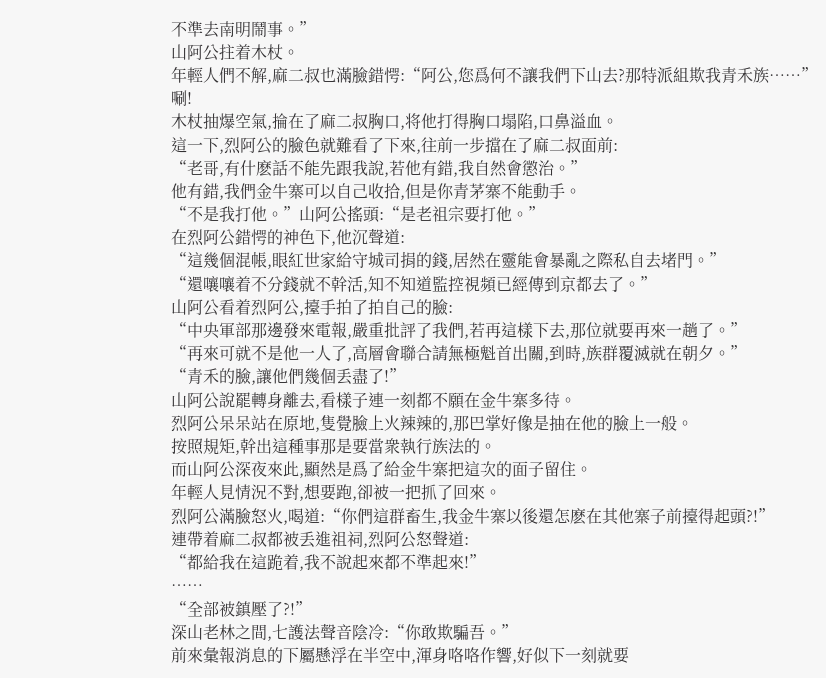不準去南明鬧事。”
山阿公拄着木杖。
年輕人們不解,麻二叔也滿臉錯愕:“阿公,您爲何不讓我們下山去?那特派組欺我青禾族……”
唰!
木杖抽爆空氣,掄在了麻二叔胸口,将他打得胸口塌陷,口鼻溢血。
這一下,烈阿公的臉色就難看了下來,往前一步擋在了麻二叔面前:
“老哥,有什麽話不能先跟我說,若他有錯,我自然會懲治。”
他有錯,我們金牛寨可以自己收拾,但是你青茅寨不能動手。
“不是我打他。”山阿公搖頭:“是老祖宗要打他。”
在烈阿公錯愕的神色下,他沉聲道:
“這幾個混帳,眼紅世家給守城司捐的錢,居然在靈能會暴亂之際私自去堵門。”
“還嚷嚷着不分錢就不幹活,知不知道監控視頻已經傳到京都去了。”
山阿公看着烈阿公,擡手拍了拍自己的臉:
“中央軍部那邊發來電報,嚴重批評了我們,若再這樣下去,那位就要再來一趟了。”
“再來可就不是他一人了,高層會聯合請無極魁首出關,到時,族群覆滅就在朝夕。”
“青禾的臉,讓他們幾個丢盡了!”
山阿公說罷轉身離去,看樣子連一刻都不願在金牛寨多待。
烈阿公呆呆站在原地,隻覺臉上火辣辣的,那巴掌好像是抽在他的臉上一般。
按照規矩,幹出這種事那是要當衆執行族法的。
而山阿公深夜來此,顯然是爲了給金牛寨把這次的面子留住。
年輕人見情況不對,想要跑,卻被一把抓了回來。
烈阿公滿臉怒火,喝道:“你們這群畜生,我金牛寨以後還怎麽在其他寨子前擡得起頭?!”
連帶着麻二叔都被丢進祖祠,烈阿公怒聲道:
“都給我在這跪着,我不說起來都不準起來!”
……
“全部被鎮壓了?!”
深山老林之間,七護法聲音陰冷:“你敢欺騙吾。”
前來彙報消息的下屬懸浮在半空中,渾身咯咯作響,好似下一刻就要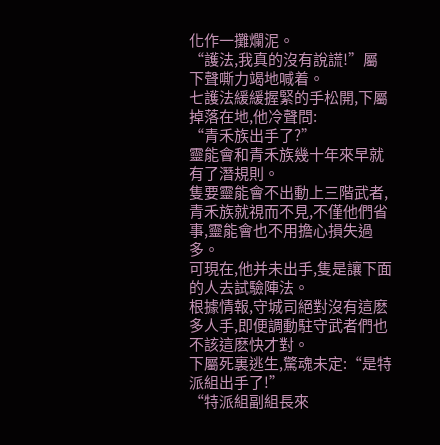化作一攤爛泥。
“護法,我真的沒有說謊!”屬下聲嘶力竭地喊着。
七護法緩緩握緊的手松開,下屬掉落在地,他冷聲問:
“青禾族出手了?”
靈能會和青禾族幾十年來早就有了潛規則。
隻要靈能會不出動上三階武者,青禾族就視而不見,不僅他們省事,靈能會也不用擔心損失過多。
可現在,他并未出手,隻是讓下面的人去試驗陣法。
根據情報,守城司絕對沒有這麽多人手,即便調動駐守武者們也不該這麽快才對。
下屬死裏逃生,驚魂未定:“是特派組出手了!”
“特派組副組長來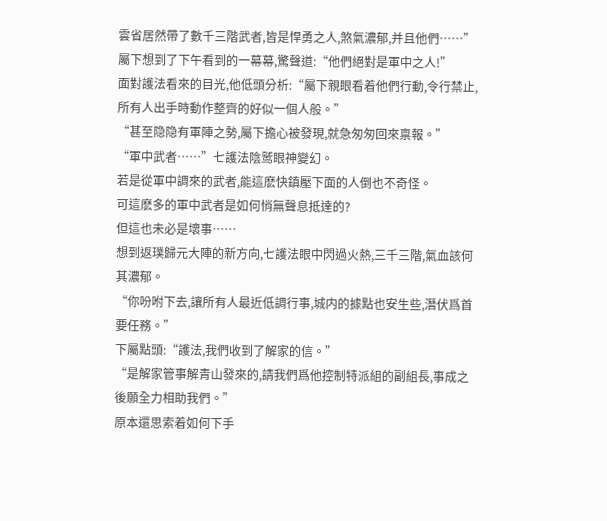雲省居然帶了數千三階武者,皆是悍勇之人,煞氣濃郁,并且他們……”
屬下想到了下午看到的一幕幕,驚聲道:“他們絕對是軍中之人!”
面對護法看來的目光,他低頭分析:“屬下親眼看着他們行動,令行禁止,所有人出手時動作整齊的好似一個人般。”
“甚至隐隐有軍陣之勢,屬下擔心被發現,就急匆匆回來禀報。”
“軍中武者……”七護法陰鹫眼神變幻。
若是從軍中調來的武者,能這麽快鎮壓下面的人倒也不奇怪。
可這麽多的軍中武者是如何悄無聲息抵達的?
但這也未必是壞事……
想到返璞歸元大陣的新方向,七護法眼中閃過火熱,三千三階,氣血該何其濃郁。
“你吩咐下去,讓所有人最近低調行事,城内的據點也安生些,潛伏爲首要任務。”
下屬點頭:“護法,我們收到了解家的信。”
“是解家管事解青山發來的,請我們爲他控制特派組的副組長,事成之後願全力相助我們。”
原本還思索着如何下手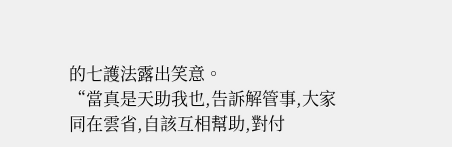的七護法露出笑意。
“當真是天助我也,告訴解管事,大家同在雲省,自該互相幫助,對付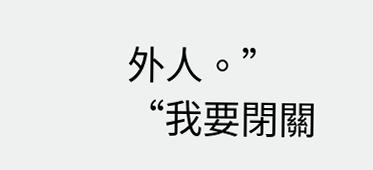外人。”
“我要閉關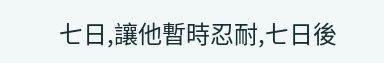七日,讓他暫時忍耐,七日後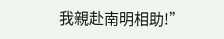我親赴南明相助!”